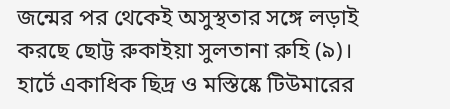জন্মের পর থেকেই অসুস্থতার সঙ্গে লড়াই করছে ছোট্ট রুকাইয়া সুলতানা রুহি (৯)। হার্টে একাধিক ছিদ্র ও মস্তিষ্কে টিউমারের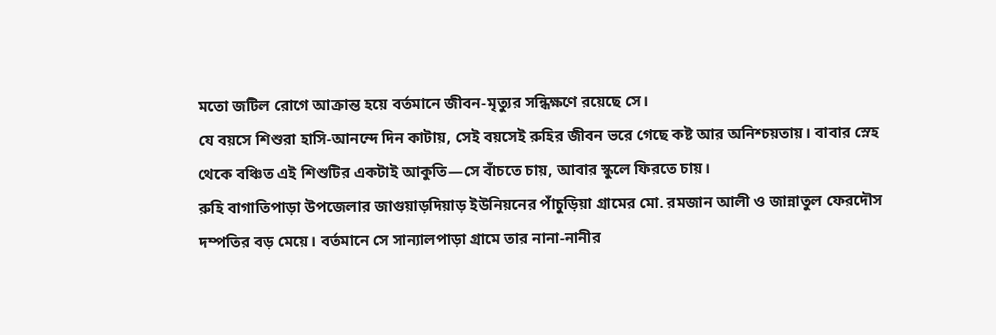মতো জটিল রোগে আক্রান্ত হয়ে বর্তমানে জীবন-মৃত্যুর সন্ধিক্ষণে রয়েছে সে।
যে বয়সে শিশুরা হাসি-আনন্দে দিন কাটায়, সেই বয়সেই রুহির জীবন ভরে গেছে কষ্ট আর অনিশ্চয়তায়। বাবার স্নেহ থেকে বঞ্চিত এই শিশুটির একটাই আকুতি—সে বাঁচতে চায়, আবার স্কুলে ফিরতে চায়।
রুহি বাগাতিপাড়া উপজেলার জাগুয়াড়দিয়াড় ইউনিয়নের পাঁচুড়িয়া গ্রামের মো. রমজান আলী ও জান্নাতুল ফেরদৌস দম্পতির বড় মেয়ে। বর্তমানে সে সান্যালপাড়া গ্রামে তার নানা-নানীর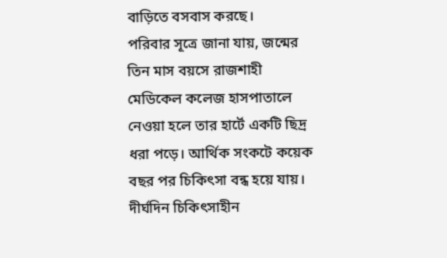বাড়িতে বসবাস করছে।
পরিবার সূত্রে জানা যায়, জন্মের তিন মাস বয়সে রাজশাহী মেডিকেল কলেজ হাসপাতালে নেওয়া হলে তার হার্টে একটি ছিদ্র ধরা পড়ে। আর্থিক সংকটে কয়েক বছর পর চিকিৎসা বন্ধ হয়ে যায়। দীর্ঘদিন চিকিৎসাহীন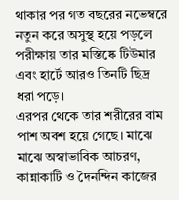থাকার পর গত বছরের নভেম্বরে নতুন করে অসুস্থ হয়ে পড়লে পরীক্ষায় তার মস্তিষ্কে টিউমার এবং হার্টে আরও তিনটি ছিদ্র ধরা পড়ে।
এরপর থেকে তার শরীরের বাম পাশ অবশ হয়ে গেছে। মাঝে মাঝে অস্বাভাবিক আচরণ, কান্নাকাটি ও দৈনন্দিন কাজের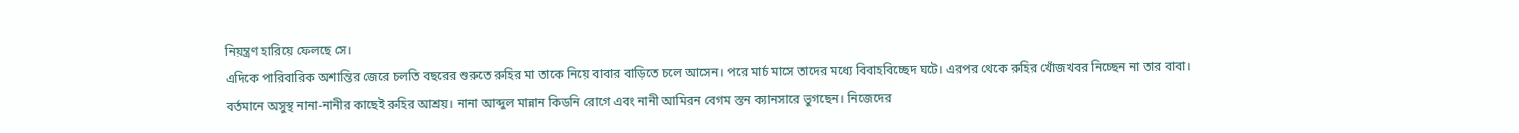নিয়ন্ত্রণ হারিয়ে ফেলছে সে।
এদিকে পারিবারিক অশান্তির জেরে চলতি বছরের শুরুতে রুহির মা তাকে নিয়ে বাবার বাড়িতে চলে আসেন। পরে মার্চ মাসে তাদের মধ্যে বিবাহবিচ্ছেদ ঘটে। এরপর থেকে রুহির খোঁজখবর নিচ্ছেন না তার বাবা।
বর্তমানে অসুস্থ নানা-নানীর কাছেই রুহির আশ্রয়। নানা আব্দুল মান্নান কিডনি রোগে এবং নানী আমিরন বেগম স্তন ক্যানসারে ভুগছেন। নিজেদের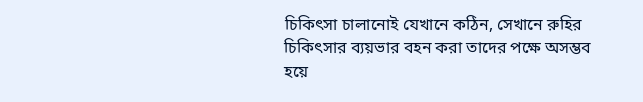চিকিৎসা চালানোই যেখানে কঠিন, সেখানে রুহির চিকিৎসার ব্যয়ভার বহন করা তাদের পক্ষে অসম্ভব হয়ে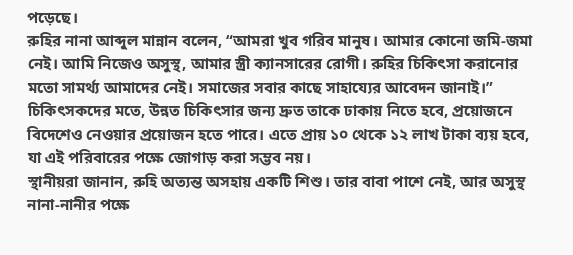পড়েছে।
রুহির নানা আব্দুল মান্নান বলেন, “আমরা খুব গরিব মানুষ। আমার কোনো জমি-জমা নেই। আমি নিজেও অসুস্থ, আমার স্ত্রী ক্যানসারের রোগী। রুহির চিকিৎসা করানোর মতো সামর্থ্য আমাদের নেই। সমাজের সবার কাছে সাহায্যের আবেদন জানাই।”
চিকিৎসকদের মতে, উন্নত চিকিৎসার জন্য দ্রুত তাকে ঢাকায় নিতে হবে, প্রয়োজনে বিদেশেও নেওয়ার প্রয়োজন হতে পারে। এতে প্রায় ১০ থেকে ১২ লাখ টাকা ব্যয় হবে, যা এই পরিবারের পক্ষে জোগাড় করা সম্ভব নয়।
স্থানীয়রা জানান, রুহি অত্যন্ত অসহায় একটি শিশু। তার বাবা পাশে নেই, আর অসুস্থ নানা-নানীর পক্ষে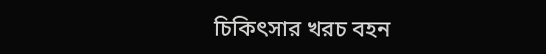চিকিৎসার খরচ বহন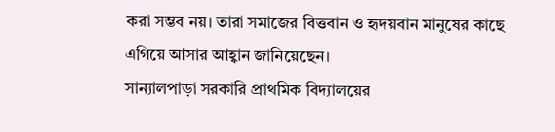করা সম্ভব নয়। তারা সমাজের বিত্তবান ও হৃদয়বান মানুষের কাছে এগিয়ে আসার আহ্বান জানিয়েছেন।
সান্যালপাড়া সরকারি প্রাথমিক বিদ্যালয়ের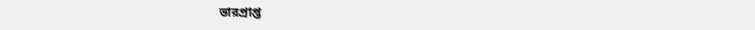ভারপ্রাপ্ত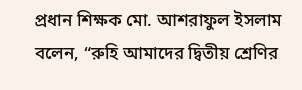প্রধান শিক্ষক মো. আশরাফুল ইসলাম বলেন, “রুহি আমাদের দ্বিতীয় শ্রেণির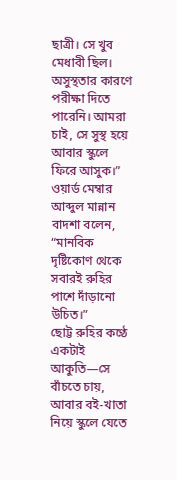ছাত্রী। সে খুব মেধাবী ছিল। অসুস্থতার কারণে পরীক্ষা দিতে পারেনি। আমরা চাই, সে সুস্থ হয়ে আবার স্কুলে ফিরে আসুক।”
ওয়ার্ড মেম্বার আব্দুল মান্নান বাদশা বলেন, “মানবিক দৃষ্টিকোণ থেকে সবারই রুহির পাশে দাঁড়ানো উচিত।”
ছোট্ট রুহির কণ্ঠে একটাই আকুতি—সে বাঁচতে চায়, আবার বই-খাতা নিয়ে স্কুলে যেতে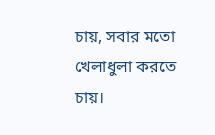চায়, সবার মতো খেলাধুলা করতে চায়।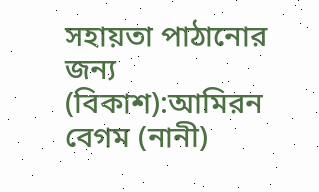সহায়তা পাঠানোর জন্য (বিকাশ):আমিরন বেগম (নানী)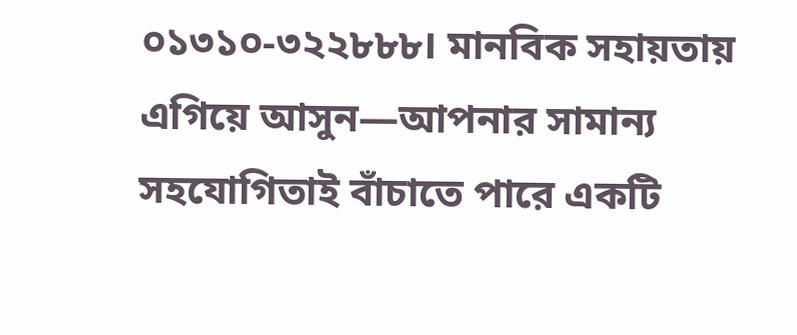০১৩১০-৩২২৮৮৮। মানবিক সহায়তায় এগিয়ে আসুন—আপনার সামান্য সহযোগিতাই বাঁচাতে পারে একটি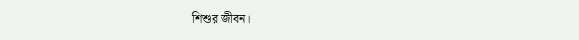শিশুর জীবন।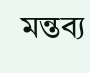মন্তব্য